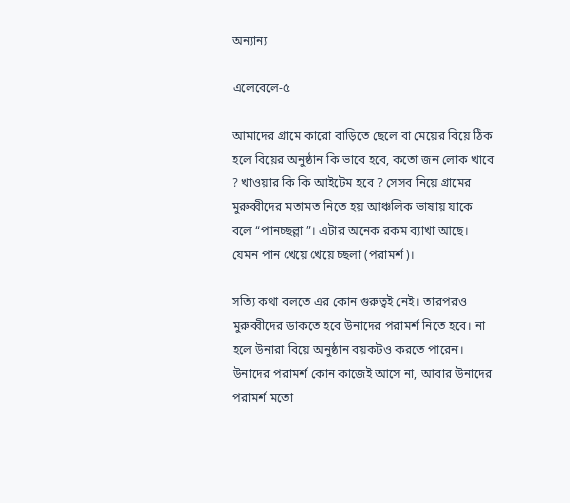অন্যান্য

এলেবেলে-৫

আমাদের গ্রামে কারো বাড়িতে ছেলে বা মেয়ের বিয়ে ঠিক হলে বিয়ের অনুষ্ঠান কি ভাবে হবে, কতো জন লোক খাবে ? খাওয়ার কি কি আইটেম হবে ? সেসব নিয়ে গ্রামের মুরুব্বীদের মতামত নিতে হয় আঞ্চলিক ভাষায় যাকে বলে “পানচ্ছল্লা”। এটার অনেক রকম ব্যাখা আছে। যেমন পান খেয়ে খেয়ে চ্ছলা (পরামর্শ)।

সত্যি কথা বলতে এর কোন গুরুত্বই নেই। তারপরও মুরুব্বীদের ডাকতে হবে উনাদের পরামর্শ নিতে হবে। না হলে উনারা বিয়ে অনুষ্ঠান বয়কটও করতে পারেন। উনাদের পরামর্শ কোন কাজেই আসে না, আবার উনাদের পরামর্শ মতো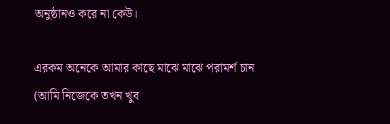অনুষ্ঠানও করে না কেউ।

এরকম অনেকে আমার কাছে মাঝে মাঝে পরামর্শ চান (আমি নিজেকে তখন খুব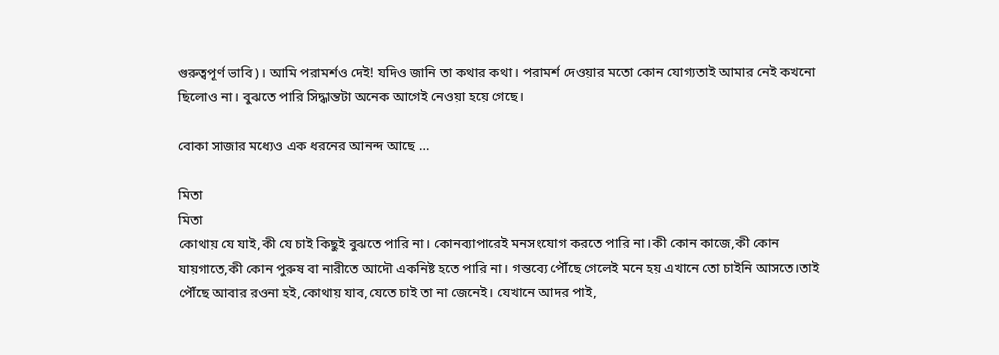গুরুত্বপূর্ণ ভাবি)। আমি পরামর্শও দেই! যদিও জানি তা কথার কথা। পরামর্শ দেওয়ার মতো কোন যোগ্যতাই আমার নেই কখনো ছিলোও না। বুঝতে পারি সিদ্ধান্তটা অনেক আগেই নেওয়া হয়ে গেছে।

বোকা সাজার মধ্যেও এক ধরনের আনন্দ আছে …

মিতা
মিতা
কোথায় যে যাই,কী যে চাই কিছুই বুঝতে পারি না। কোনব্যাপারেই মনসংযোগ করতে পারি না।কী কোন কাজে,কী কোন যায়গাতে,কী কোন পুরুষ বা নারীতে আদৌ একনিষ্ট হতে পারি না। গন্তব্যে পৌঁছে গেলেই মনে হয় এখানে তো চাইনি আসতে।তাই পৌঁছে আবার রওনা হই,কোথায় যাব,যেতে চাই তা না জেনেই। যেখানে আদর পাই,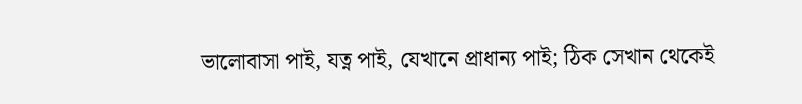ভালোবাসা পাই, যত্ন পাই, যেখানে প্রাধান্য পাই; ঠিক সেখান থেকেই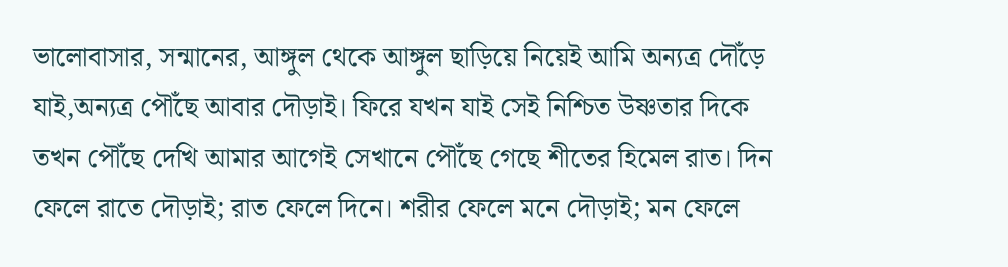ভালোবাসার, সন্মানের, আঙ্গুল থেকে আঙ্গুল ছাড়িয়ে নিয়েই আমি অন্যত্র দৌঁড়ে যাই,অন্যত্র পৌঁছে আবার দৌড়াই। ফিরে যখন যাই সেই নিশ্চিত উষ্ণতার দিকে তখন পৌঁছে দেখি আমার আগেই সেখানে পৌঁছে গেছে শীতের হিমেল রাত। দিন ফেলে রাতে দৌড়াই; রাত ফেলে দিনে। শরীর ফেলে মনে দৌড়াই; মন ফেলে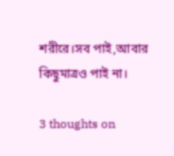শরীরে।সব পাই,আবার কিছুমাত্রও পাই না।

3 thoughts on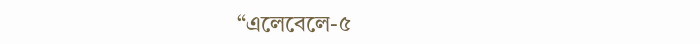“এলেবেলে-৫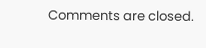Comments are closed.